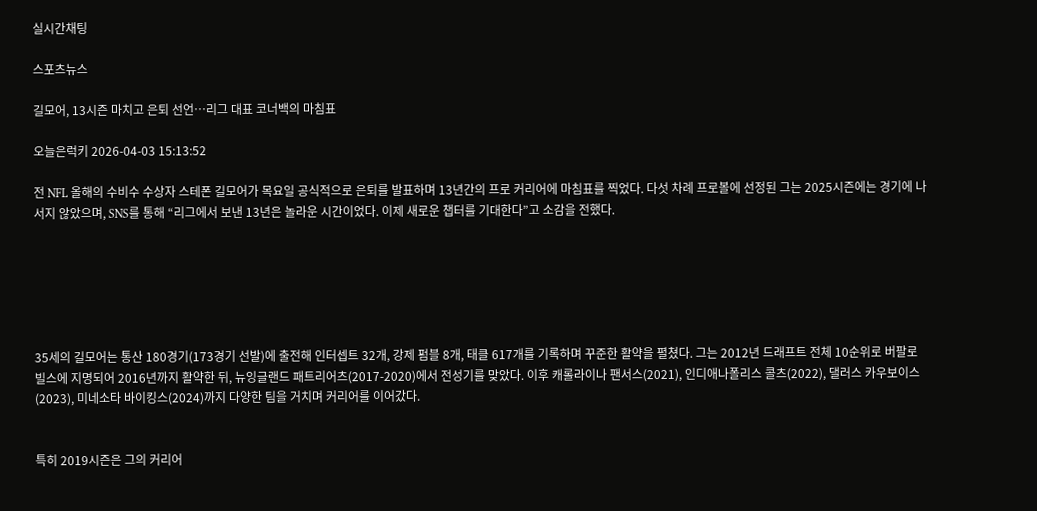실시간채팅

스포츠뉴스

길모어, 13시즌 마치고 은퇴 선언…리그 대표 코너백의 마침표

오늘은럭키 2026-04-03 15:13:52

전 NFL 올해의 수비수 수상자 스테폰 길모어가 목요일 공식적으로 은퇴를 발표하며 13년간의 프로 커리어에 마침표를 찍었다. 다섯 차례 프로볼에 선정된 그는 2025시즌에는 경기에 나서지 않았으며, SNS를 통해 “리그에서 보낸 13년은 놀라운 시간이었다. 이제 새로운 챕터를 기대한다”고 소감을 전했다.






35세의 길모어는 통산 180경기(173경기 선발)에 출전해 인터셉트 32개, 강제 펌블 8개, 태클 617개를 기록하며 꾸준한 활약을 펼쳤다. 그는 2012년 드래프트 전체 10순위로 버팔로 빌스에 지명되어 2016년까지 활약한 뒤, 뉴잉글랜드 패트리어츠(2017-2020)에서 전성기를 맞았다. 이후 캐롤라이나 팬서스(2021), 인디애나폴리스 콜츠(2022), 댈러스 카우보이스(2023), 미네소타 바이킹스(2024)까지 다양한 팀을 거치며 커리어를 이어갔다.


특히 2019시즌은 그의 커리어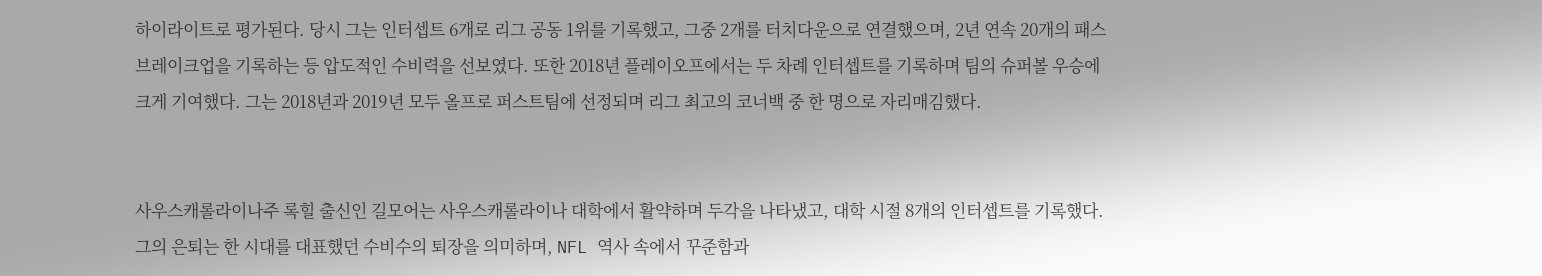하이라이트로 평가된다. 당시 그는 인터셉트 6개로 리그 공동 1위를 기록했고, 그중 2개를 터치다운으로 연결했으며, 2년 연속 20개의 패스 브레이크업을 기록하는 등 압도적인 수비력을 선보였다. 또한 2018년 플레이오프에서는 두 차례 인터셉트를 기록하며 팀의 슈퍼볼 우승에 크게 기여했다. 그는 2018년과 2019년 모두 올프로 퍼스트팀에 선정되며 리그 최고의 코너백 중 한 명으로 자리매김했다.


사우스캐롤라이나주 록힐 출신인 길모어는 사우스캐롤라이나 대학에서 활약하며 두각을 나타냈고, 대학 시절 8개의 인터셉트를 기록했다. 그의 은퇴는 한 시대를 대표했던 수비수의 퇴장을 의미하며, NFL 역사 속에서 꾸준함과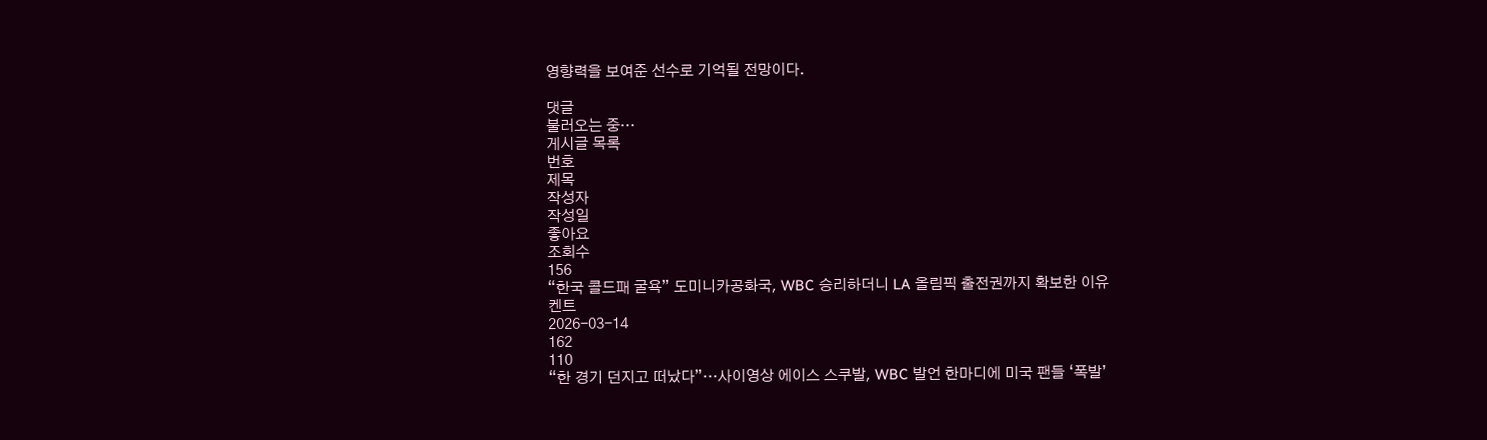영향력을 보여준 선수로 기억될 전망이다.

댓글
불러오는 중…
게시글 목록
번호
제목
작성자
작성일
좋아요
조회수
156
“한국 콜드패 굴욕” 도미니카공화국, WBC 승리하더니 LA 올림픽 출전권까지 확보한 이유
켄트
2026-03-14
162
110
“한 경기 던지고 떠났다”…사이영상 에이스 스쿠발, WBC 발언 한마디에 미국 팬들 ‘폭발’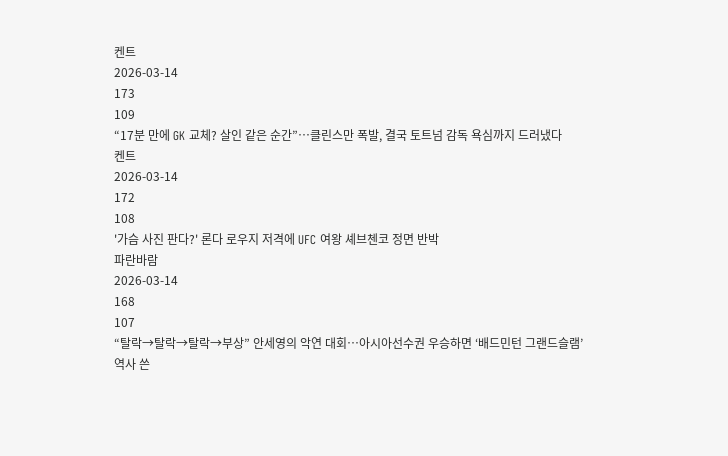켄트
2026-03-14
173
109
“17분 만에 GK 교체? 살인 같은 순간”…클린스만 폭발, 결국 토트넘 감독 욕심까지 드러냈다
켄트
2026-03-14
172
108
'가슴 사진 판다?' 론다 로우지 저격에 UFC 여왕 셰브첸코 정면 반박
파란바람
2026-03-14
168
107
“탈락→탈락→탈락→부상” 안세영의 악연 대회…아시아선수권 우승하면 ‘배드민턴 그랜드슬램’ 역사 쓴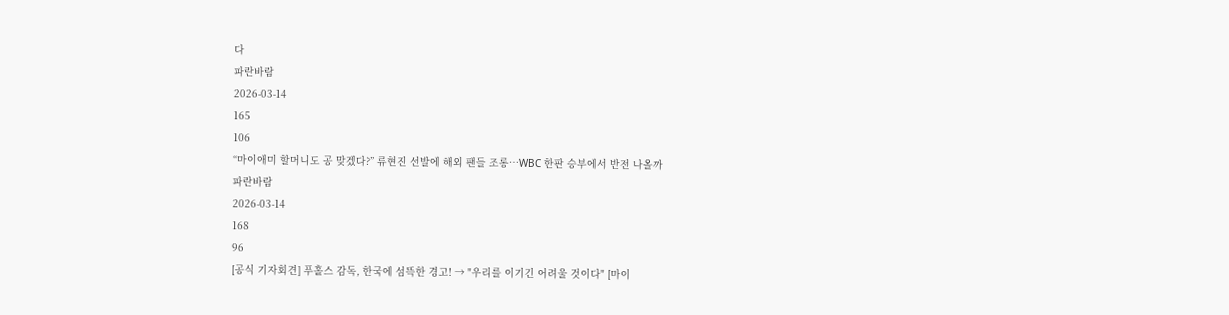다
파란바람
2026-03-14
165
106
“마이애미 할머니도 공 맞겠다?” 류현진 선발에 해외 팬들 조롱…WBC 한판 승부에서 반전 나올까
파란바람
2026-03-14
168
96
[공식 기자회견] 푸홀스 감독, 한국에 섬뜩한 경고! → "우리를 이기긴 어려울 것이다" [마이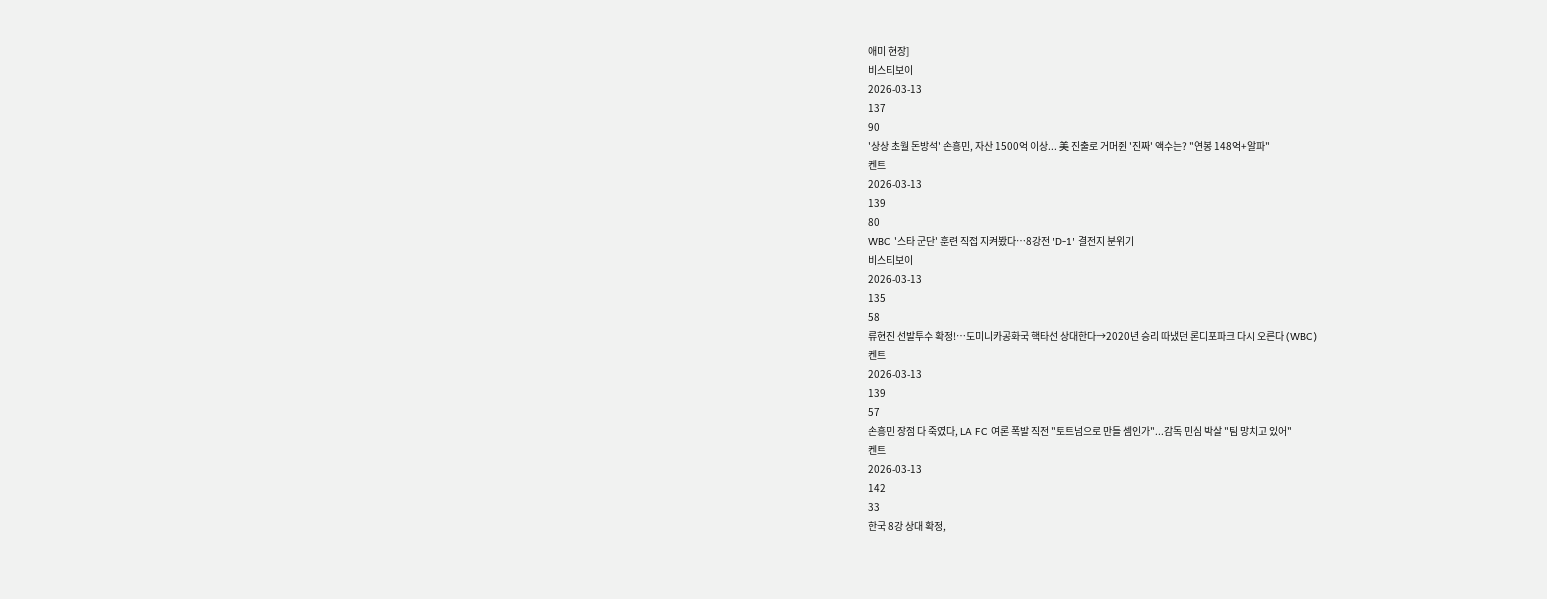애미 현장]
비스티보이
2026-03-13
137
90
'상상 초월 돈방석' 손흥민, 자산 1500억 이상... 美 진출로 거머쥔 '진짜' 액수는? "연봉 148억+알파"
켄트
2026-03-13
139
80
WBC '스타 군단' 훈련 직접 지켜봤다…8강전 'D-1' 결전지 분위기
비스티보이
2026-03-13
135
58
류현진 선발투수 확정!…도미니카공화국 핵타선 상대한다→2020년 승리 따냈던 론디포파크 다시 오른다 (WBC)
켄트
2026-03-13
139
57
손흥민 장점 다 죽였다, LA FC 여론 폭발 직전 "토트넘으로 만들 셈인가"...감독 민심 박살 "팀 망치고 있어"
켄트
2026-03-13
142
33
한국 8강 상대 확정,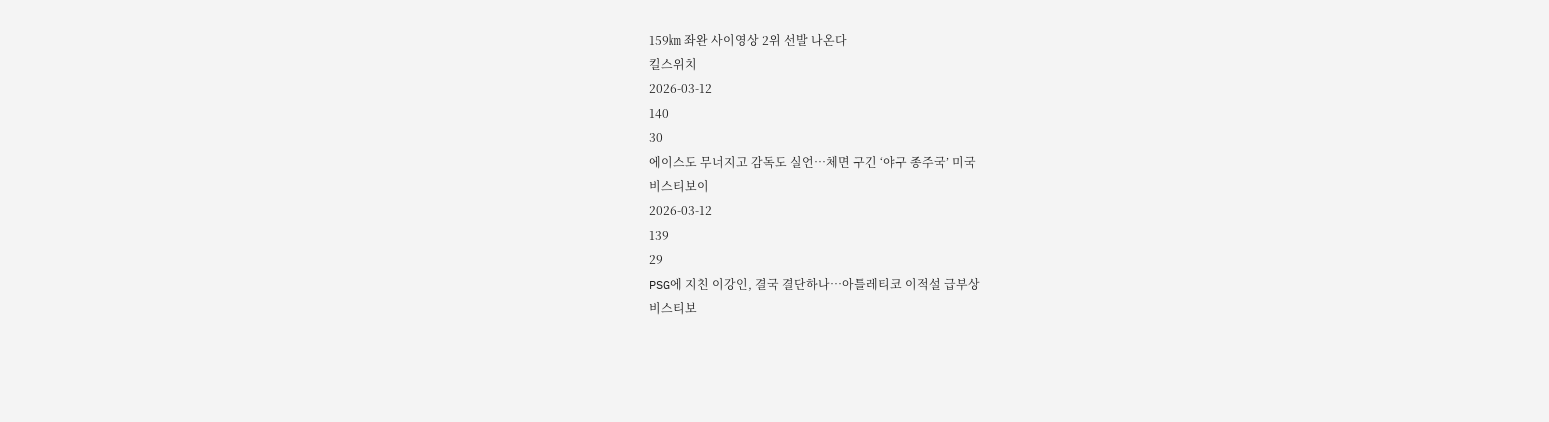159㎞ 좌완 사이영상 2위 선발 나온다
킬스위치
2026-03-12
140
30
에이스도 무너지고 감독도 실언…체면 구긴 ‘야구 종주국’ 미국
비스티보이
2026-03-12
139
29
PSG에 지친 이강인, 결국 결단하나…아틀레티코 이적설 급부상
비스티보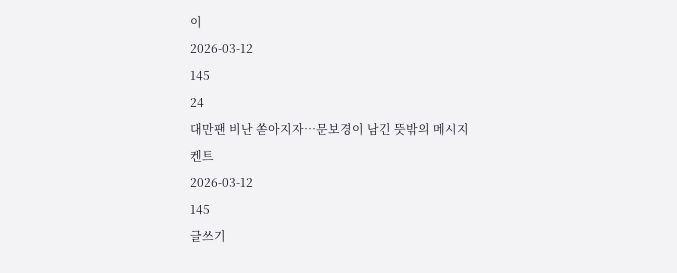이
2026-03-12
145
24
대만팬 비난 쏟아지자…문보경이 남긴 뜻밖의 메시지
켄트
2026-03-12
145
글쓰기